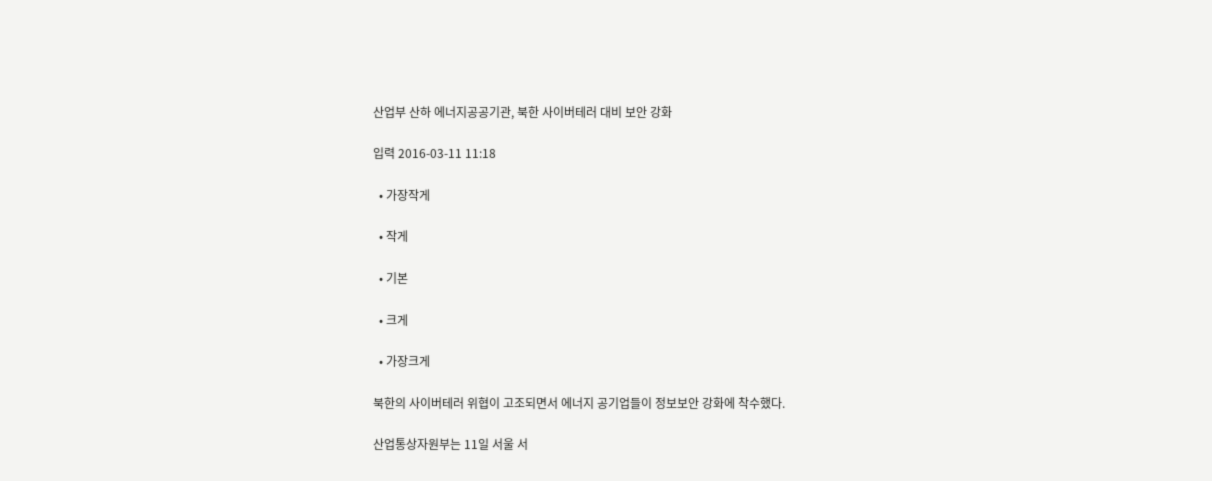산업부 산하 에너지공공기관, 북한 사이버테러 대비 보안 강화

입력 2016-03-11 11:18

  • 가장작게

  • 작게

  • 기본

  • 크게

  • 가장크게

북한의 사이버테러 위협이 고조되면서 에너지 공기업들이 정보보안 강화에 착수했다.

산업통상자원부는 11일 서울 서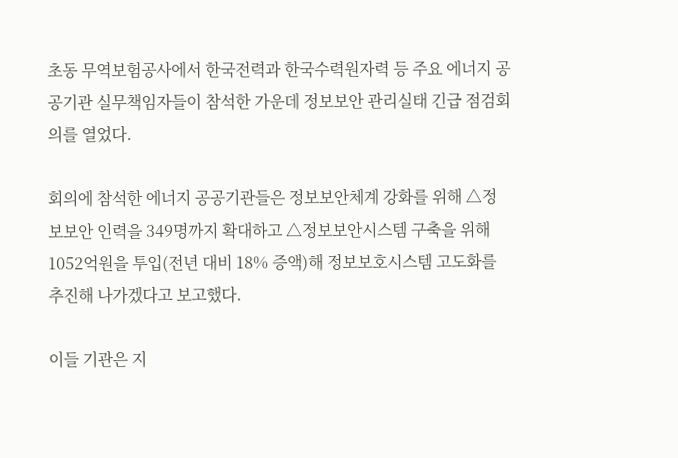초동 무역보험공사에서 한국전력과 한국수력원자력 등 주요 에너지 공공기관 실무책임자들이 참석한 가운데 정보보안 관리실태 긴급 점검회의를 열었다.

회의에 참석한 에너지 공공기관들은 정보보안체계 강화를 위해 △정보보안 인력을 349명까지 확대하고 △정보보안시스템 구축을 위해 1052억원을 투입(전년 대비 18% 증액)해 정보보호시스템 고도화를 추진해 나가겠다고 보고했다.

이들 기관은 지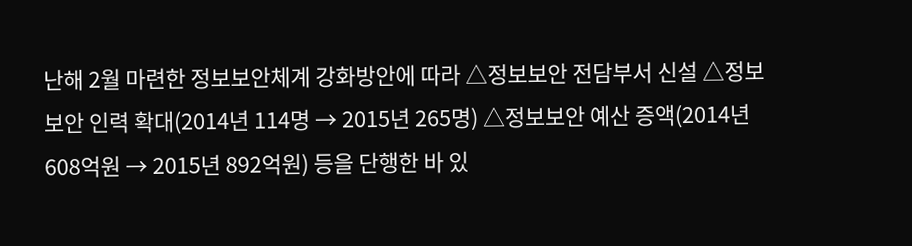난해 2월 마련한 정보보안체계 강화방안에 따라 △정보보안 전담부서 신설 △정보보안 인력 확대(2014년 114명 → 2015년 265명) △정보보안 예산 증액(2014년 608억원 → 2015년 892억원) 등을 단행한 바 있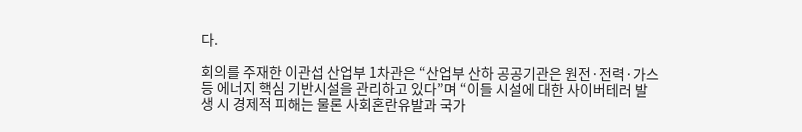다.

회의를 주재한 이관섭 산업부 1차관은 “산업부 산하 공공기관은 원전·전력·가스 등 에너지 핵심 기반시설을 관리하고 있다”며 “이들 시설에 대한 사이버테러 발생 시 경제적 피해는 물론 사회혼란유발과 국가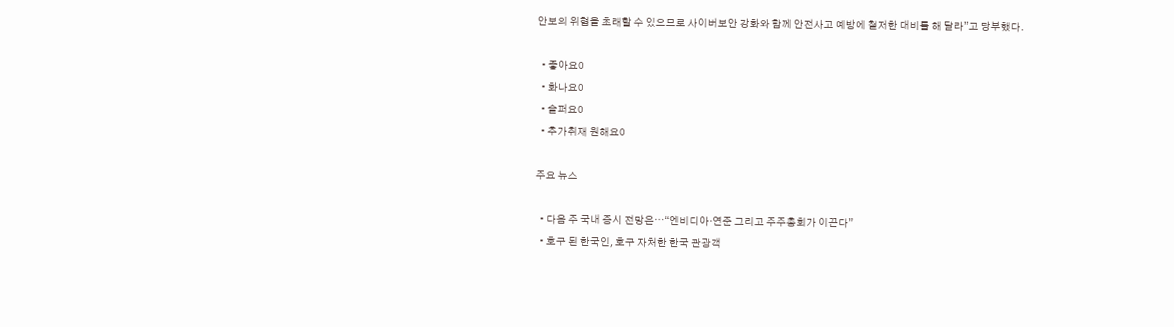안보의 위협을 초래할 수 있으므로 사이버보안 강화와 함께 안전사고 예방에 철저한 대비를 해 달라”고 당부했다.

  • 좋아요0
  • 화나요0
  • 슬퍼요0
  • 추가취재 원해요0

주요 뉴스

  • 다음 주 국내 증시 전망은⋯“엔비디아·연준 그리고 주주총회가 이끈다”
  • 호구 된 한국인, 호구 자처한 한국 관광객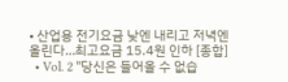• 산업용 전기요금 낮엔 내리고 저녁엔 올린다…최고요금 15.4원 인하 [종합]
  • Vol. 2 "당신은 들어올 수 없습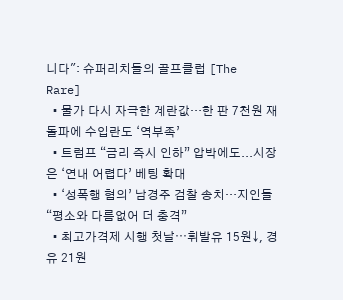니다": 슈퍼리치들의 골프클럽 [The Rare]
  • 물가 다시 자극한 계란값…한 판 7천원 재돌파에 수입란도 ‘역부족’
  • 트럼프 “금리 즉시 인하” 압박에도...시장은 ‘연내 어렵다’ 베팅 확대
  • ‘성폭행 혐의’ 남경주 검찰 송치…지인들 “평소와 다름없어 더 충격”
  • 최고가격제 시행 첫날⋯휘발유 15원↓, 경유 21원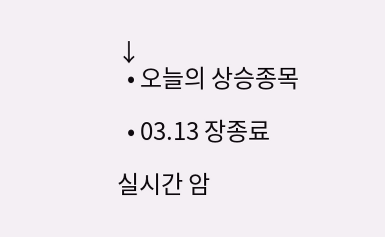↓
  • 오늘의 상승종목

  • 03.13 장종료

실시간 암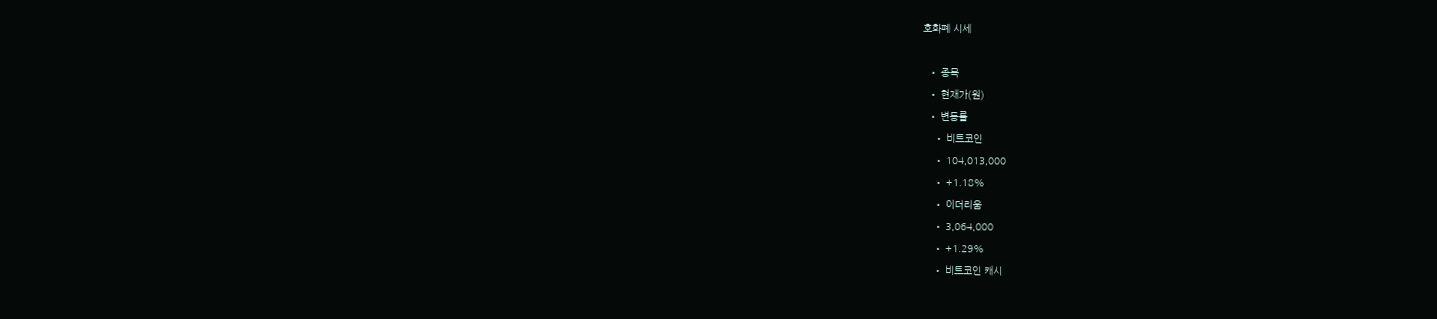호화폐 시세

  • 종목
  • 현재가(원)
  • 변동률
    • 비트코인
    • 104,013,000
    • +1.18%
    • 이더리움
    • 3,064,000
    • +1.29%
    • 비트코인 캐시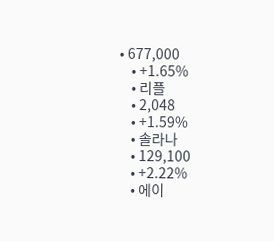• 677,000
    • +1.65%
    • 리플
    • 2,048
    • +1.59%
    • 솔라나
    • 129,100
    • +2.22%
    • 에이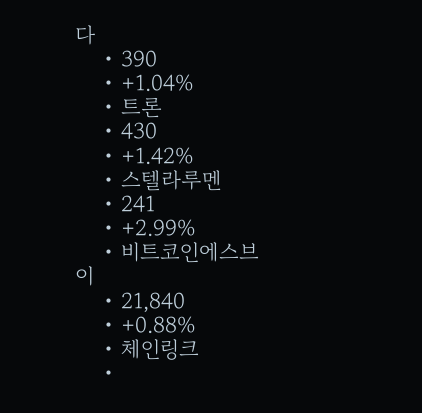다
    • 390
    • +1.04%
    • 트론
    • 430
    • +1.42%
    • 스텔라루멘
    • 241
    • +2.99%
    • 비트코인에스브이
    • 21,840
    • +0.88%
    • 체인링크
    •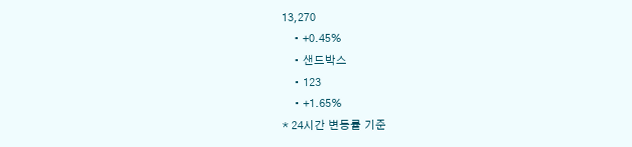13,270
    • +0.45%
    • 샌드박스
    • 123
    • +1.65%
* 24시간 변동률 기준